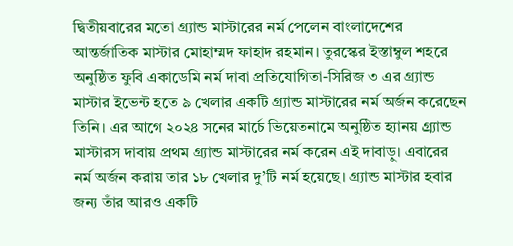দ্বিতীয়বারের মতো গ্র্যান্ড মাস্টারের নর্ম পেলেন বাংলাদেশের আন্তর্জাতিক মাস্টার মোহাম্মদ ফাহাদ রহমান। তুরস্কের ইস্তাম্বুল শহরে অনুষ্ঠিত ফুবি একাডেমি নর্ম দাবা প্রতিযোগিতা-সিরিজ ৩ এর গ্র্যান্ড মাস্টার ইভেন্ট হতে ৯ খেলার একটি গ্র্যান্ড মাস্টারের নর্ম অর্জন করেছেন তিনি। এর আগে ২০২৪ সনের মার্চে ভিয়েতনামে অনুষ্ঠিত হ্যানয় গ্র্র্যান্ড মাস্টারস দাবায় প্রথম গ্র্যান্ড মাস্টারের নর্ম করেন এই দাবাড়ু। এবারের নর্ম অর্জন করায় তার ১৮ খেলার দু’টি নর্ম হয়েছে। গ্র্যান্ড মাস্টার হবার জন্য তাঁর আরও একটি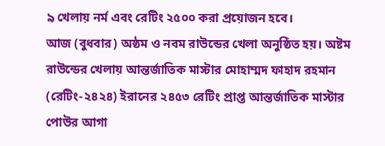৯ খেলায় নর্ম এবং রেটিং ২৫০০ করা প্রয়োজন হবে।
আজ (বুধবার) অষ্ঠম ও নবম রাউন্ডের খেলা অনুষ্ঠিত হয়। অষ্টম রাউন্ডের খেলায় আন্তর্জাতিক মাস্টার মোহাম্মদ ফাহাদ রহমান (রেটিং-২৪২৪) ইরানের ২৪৫৩ রেটিং প্রাপ্ত আন্তর্জাতিক মাস্টার পোউর আগা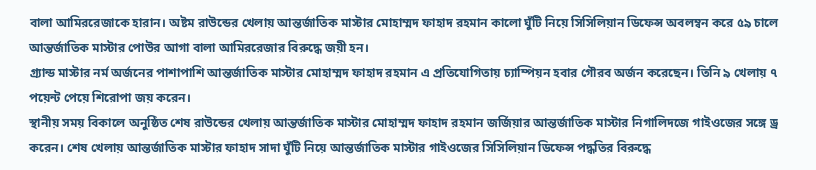বালা আমিররেজাকে হারান। অষ্টম রাউন্ডের খেলায় আন্তর্জাতিক মাস্টার মোহাম্মদ ফাহাদ রহমান কালো ঘুঁটি নিয়ে সিসিলিয়ান ডিফেন্স অবলম্বন করে ৫৯ চালে আন্তর্জাতিক মাস্টার পোউর আগা বালা আমিররেজার বিরুদ্ধে জয়ী হন।
গ্র্যান্ড মাস্টার নর্ম অর্জনের পাশাপাশি আন্তর্জাতিক মাস্টার মোহাম্মদ ফাহাদ রহমান এ প্রতিযোগিতায় চ্যাম্পিয়ন হবার গৌরব অর্জন করেছেন। তিনি ৯ খেলায় ৭ পয়েন্ট পেয়ে শিরোপা জয় করেন।
স্থানীয় সময় বিকালে অনুষ্ঠিত শেষ রাউন্ডের খেলায় আন্তর্জাতিক মাস্টার মোহাম্মদ ফাহাদ রহমান জর্জিয়ার আন্তর্জাতিক মাস্টার নিগালিদজে গাইওজের সঙ্গে ড্র করেন। শেষ খেলায় আন্তর্জাতিক মাস্টার ফাহাদ সাদা ঘুঁটি নিয়ে আন্তর্জাতিক মাস্টার গাইওজের সিসিলিয়ান ডিফেন্স পদ্ধতির বিরুদ্ধে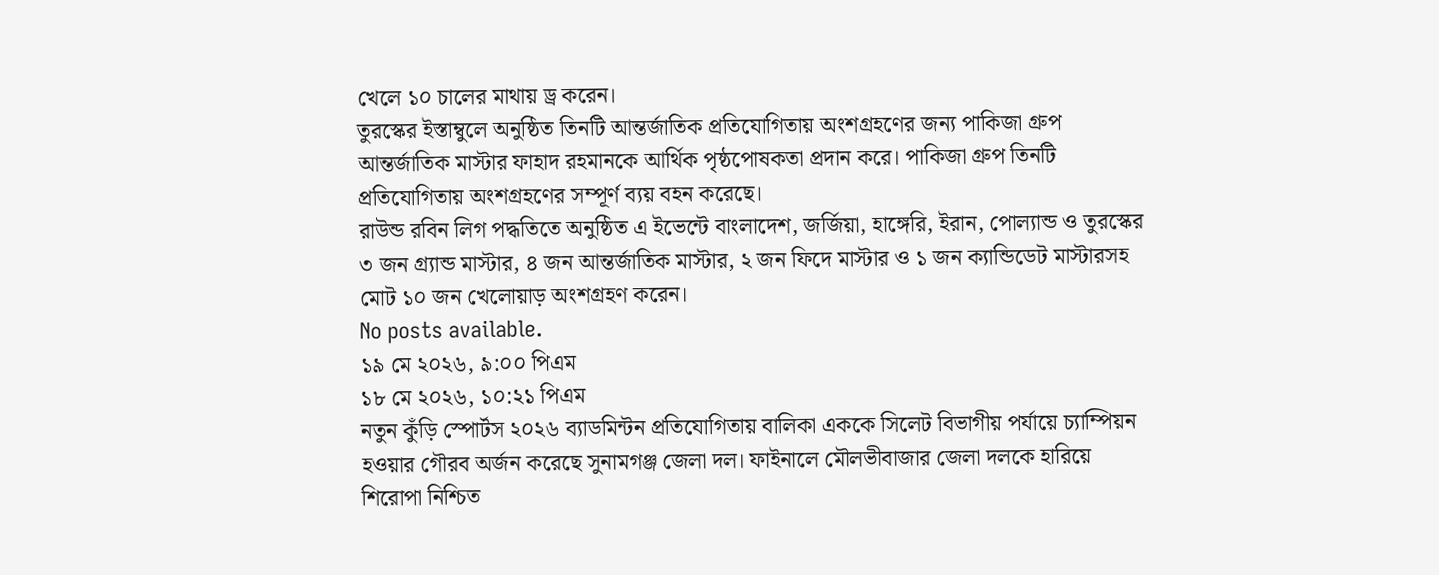খেলে ১০ চালের মাথায় ড্র করেন।
তুরস্কের ইস্তাম্বুলে অনুষ্ঠিত তিনটি আন্তর্জাতিক প্রতিযোগিতায় অংশগ্রহণের জন্য পাকিজা গ্রুপ আন্তর্জাতিক মাস্টার ফাহাদ রহমানকে আর্থিক পৃষ্ঠপোষকতা প্রদান করে। পাকিজা গ্রুপ তিনটি প্রতিযোগিতায় অংশগ্রহণের সম্পূর্ণ ব্যয় বহন করেছে।
রাউন্ড রবিন লিগ পদ্ধতিতে অনুষ্ঠিত এ ইভেন্টে বাংলাদেশ, জর্জিয়া, হাঙ্গেরি, ইরান, পোল্যান্ড ও তুরস্কের ৩ জন গ্র্যান্ড মাস্টার, ৪ জন আন্তর্জাতিক মাস্টার, ২ জন ফিদে মাস্টার ও ১ জন ক্যান্ডিডেট মাস্টারসহ মোট ১০ জন খেলোয়াড় অংশগ্রহণ করেন।
No posts available.
১৯ মে ২০২৬, ৯:০০ পিএম
১৮ মে ২০২৬, ১০:২১ পিএম
নতুন কুঁড়ি স্পোর্টস ২০২৬ ব্যাডমিন্টন প্রতিযোগিতায় বালিকা এককে সিলেট বিভাগীয় পর্যায়ে চ্যাম্পিয়ন হওয়ার গৌরব অর্জন করেছে সুনামগঞ্জ জেলা দল। ফাইনালে মৌলভীবাজার জেলা দলকে হারিয়ে শিরোপা নিশ্চিত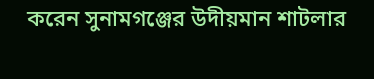করেন সুনামগঞ্জের উদীয়মান শাটলার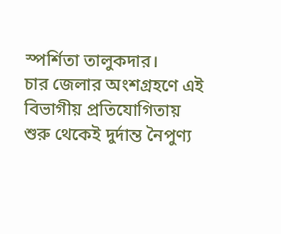স্পর্শিতা তালুকদার।
চার জেলার অংশগ্রহণে এই বিভাগীয় প্রতিযোগিতায় শুরু থেকেই দুর্দান্ত নৈপুণ্য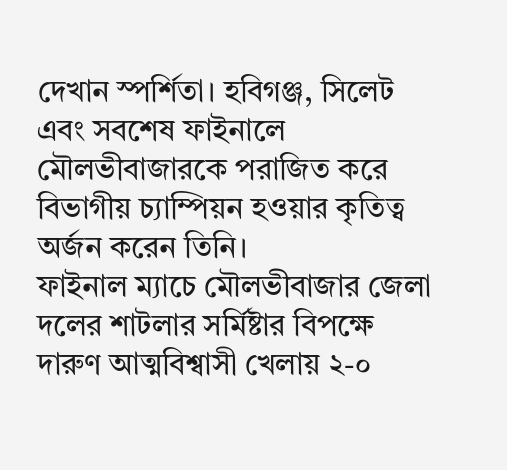দেখান স্পর্শিতা। হবিগঞ্জ, সিলেট এবং সবশেষ ফাইনালে মৌলভীবাজারকে পরাজিত করে বিভাগীয় চ্যাম্পিয়ন হওয়ার কৃতিত্ব অর্জন করেন তিনি।
ফাইনাল ম্যাচে মৌলভীবাজার জেলা দলের শাটলার সর্মিষ্টার বিপক্ষে দারুণ আত্মবিশ্বাসী খেলায় ২-০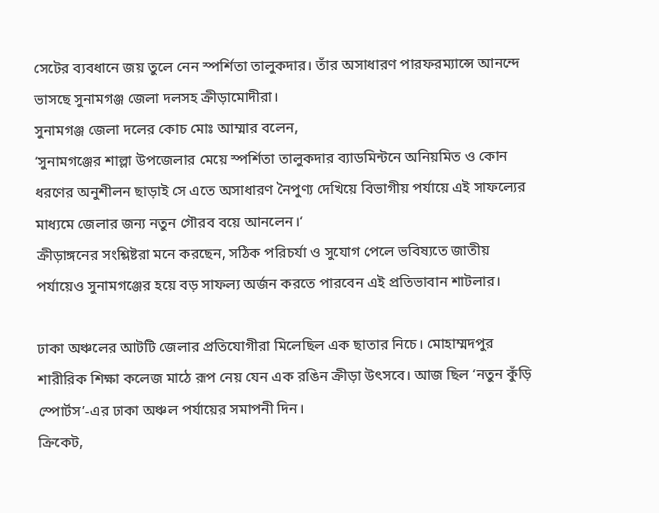সেটের ব্যবধানে জয় তুলে নেন স্পর্শিতা তালুকদার। তাঁর অসাধারণ পারফরম্যান্সে আনন্দে ভাসছে সুনামগঞ্জ জেলা দলসহ ক্রীড়ামোদীরা।
সুনামগঞ্জ জেলা দলের কোচ মোঃ আম্মার বলেন,
‘সুনামগঞ্জের শাল্লা উপজেলার মেয়ে স্পর্শিতা তালুকদার ব্যাডমিন্টনে অনিয়মিত ও কোন ধরণের অনুশীলন ছাড়াই সে এতে অসাধারণ নৈপুণ্য দেখিয়ে বিভাগীয় পর্যায়ে এই সাফল্যের মাধ্যমে জেলার জন্য নতুন গৌরব বয়ে আনলেন।‘
ক্রীড়াঙ্গনের সংশ্লিষ্টরা মনে করছেন, সঠিক পরিচর্যা ও সুযোগ পেলে ভবিষ্যতে জাতীয় পর্যায়েও সুনামগঞ্জের হয়ে বড় সাফল্য অর্জন করতে পারবেন এই প্রতিভাবান শাটলার।

ঢাকা অঞ্চলের আটটি জেলার প্রতিযোগীরা মিলেছিল এক ছাতার নিচে। মোহাম্মদপুর শারীরিক শিক্ষা কলেজ মাঠে রূপ নেয় যেন এক রঙিন ক্রীড়া উৎসবে। আজ ছিল ‘নতুন কুঁড়ি স্পোর্টস’-এর ঢাকা অঞ্চল পর্যায়ের সমাপনী দিন।
ক্রিকেট,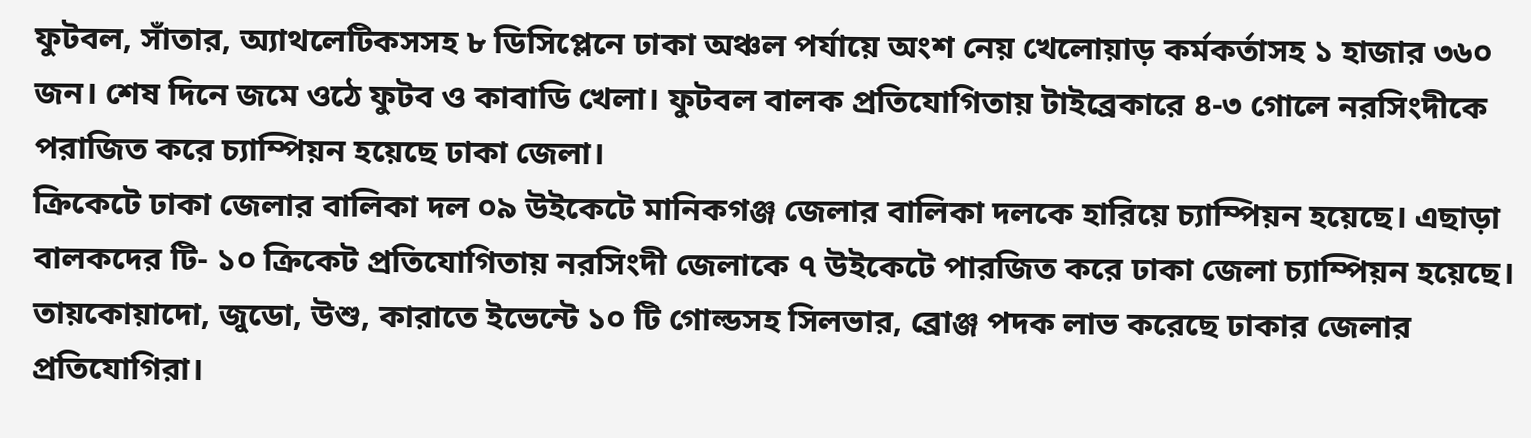ফুটবল, সাঁতার, অ্যাথলেটিকসসহ ৮ ডিসিপ্লেনে ঢাকা অঞ্চল পর্যায়ে অংশ নেয় খেলোয়াড় কর্মকর্তাসহ ১ হাজার ৩৬০ জন। শেষ দিনে জমে ওঠে ফুটব ও কাবাডি খেলা। ফুটবল বালক প্রতিযোগিতায় টাইব্রেকারে ৪-৩ গোলে নরসিংদীকে পরাজিত করে চ্যাম্পিয়ন হয়েছে ঢাকা জেলা।
ক্রিকেটে ঢাকা জেলার বালিকা দল ০৯ উইকেটে মানিকগঞ্জ জেলার বালিকা দলকে হারিয়ে চ্যাম্পিয়ন হয়েছে। এছাড়া বালকদের টি- ১০ ক্রিকেট প্রতিযোগিতায় নরসিংদী জেলাকে ৭ উইকেটে পারজিত করে ঢাকা জেলা চ্যাম্পিয়ন হয়েছে।
তায়কোয়াদো, জুডো, উশু, কারাতে ইভেন্টে ১০ টি গোল্ডসহ সিলভার, ব্রোঞ্জ পদক লাভ করেছে ঢাকার জেলার প্রতিযোগিরা।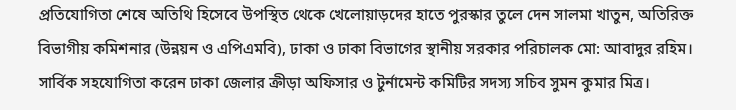প্রতিযোগিতা শেষে অতিথি হিসেবে উপস্থিত থেকে খেলোয়াড়দের হাতে পুরস্কার তুলে দেন সালমা খাতুন, অতিরিক্ত বিভাগীয় কমিশনার (উন্নয়ন ও এপিএমবি), ঢাকা ও ঢাকা বিভাগের স্থানীয় সরকার পরিচালক মো: আবাদুর রহিম। সার্বিক সহযোগিতা করেন ঢাকা জেলার ক্রীড়া অফিসার ও টুর্নামেন্ট কমিটির সদস্য সচিব সুমন কুমার মিত্র।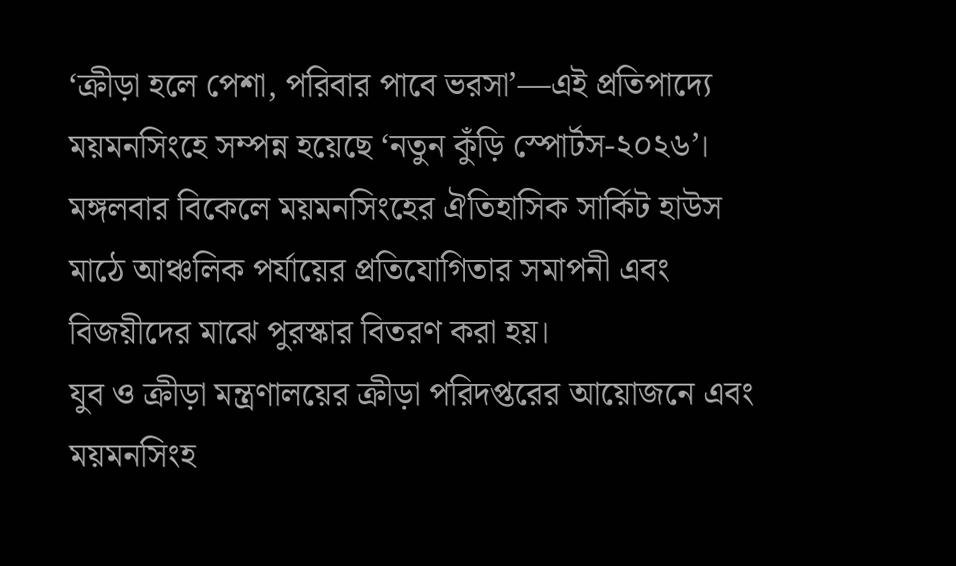‘ক্রীড়া হলে পেশা, পরিবার পাবে ভরসা’—এই প্রতিপাদ্যে ময়মনসিংহে সম্পন্ন হয়েছে ‘নতুন কুঁড়ি স্পোর্টস-২০২৬’। মঙ্গলবার বিকেলে ময়মনসিংহের ঐতিহাসিক সার্কিট হাউস মাঠে আঞ্চলিক পর্যায়ের প্রতিযোগিতার সমাপনী এবং বিজয়ীদের মাঝে পুরস্কার বিতরণ করা হয়।
যুব ও ক্রীড়া মন্ত্রণালয়ের ক্রীড়া পরিদপ্তরের আয়োজনে এবং ময়মনসিংহ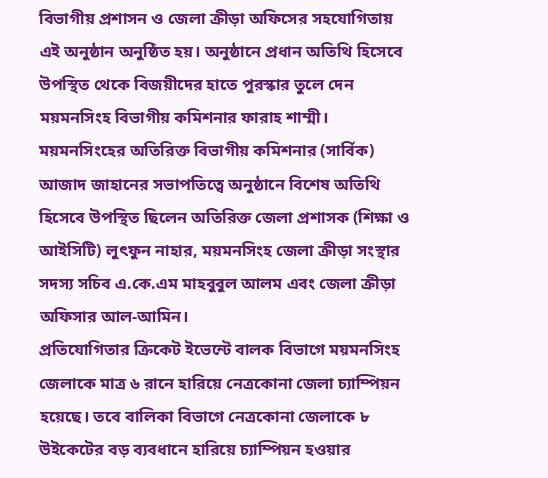বিভাগীয় প্রশাসন ও জেলা ক্রীড়া অফিসের সহযোগিতায় এই অনুষ্ঠান অনুষ্ঠিত হয়। অনুষ্ঠানে প্রধান অতিথি হিসেবে উপস্থিত থেকে বিজয়ীদের হাতে পুরস্কার তুলে দেন ময়মনসিংহ বিভাগীয় কমিশনার ফারাহ শাম্মী।
ময়মনসিংহের অতিরিক্ত বিভাগীয় কমিশনার (সার্বিক) আজাদ জাহানের সভাপতিত্বে অনুষ্ঠানে বিশেষ অতিথি হিসেবে উপস্থিত ছিলেন অতিরিক্ত জেলা প্রশাসক (শিক্ষা ও আইসিটি) লুৎফুন নাহার, ময়মনসিংহ জেলা ক্রীড়া সংস্থার সদস্য সচিব এ.কে.এম মাহবুবুল আলম এবং জেলা ক্রীড়া অফিসার আল-আমিন।
প্রতিযোগিতার ক্রিকেট ইভেন্টে বালক বিভাগে ময়মনসিংহ জেলাকে মাত্র ৬ রানে হারিয়ে নেত্রকোনা জেলা চ্যাম্পিয়ন হয়েছে। তবে বালিকা বিভাগে নেত্রকোনা জেলাকে ৮ উইকেটের বড় ব্যবধানে হারিয়ে চ্যাম্পিয়ন হওয়ার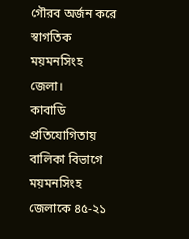গৌরব অর্জন করে স্বাগতিক ময়মনসিংহ জেলা।
কাবাডি প্রতিযোগিতায় বালিকা বিভাগে ময়মনসিংহ জেলাকে ৪৫-২১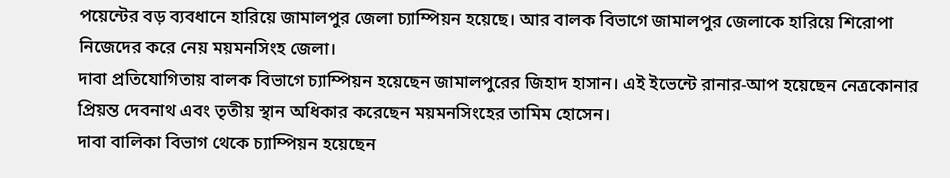পয়েন্টের বড় ব্যবধানে হারিয়ে জামালপুর জেলা চ্যাম্পিয়ন হয়েছে। আর বালক বিভাগে জামালপুর জেলাকে হারিয়ে শিরোপা নিজেদের করে নেয় ময়মনসিংহ জেলা।
দাবা প্রতিযোগিতায় বালক বিভাগে চ্যাম্পিয়ন হয়েছেন জামালপুরের জিহাদ হাসান। এই ইভেন্টে রানার-আপ হয়েছেন নেত্রকোনার প্রিয়ন্ত দেবনাথ এবং তৃতীয় স্থান অধিকার করেছেন ময়মনসিংহের তামিম হোসেন।
দাবা বালিকা বিভাগ থেকে চ্যাম্পিয়ন হয়েছেন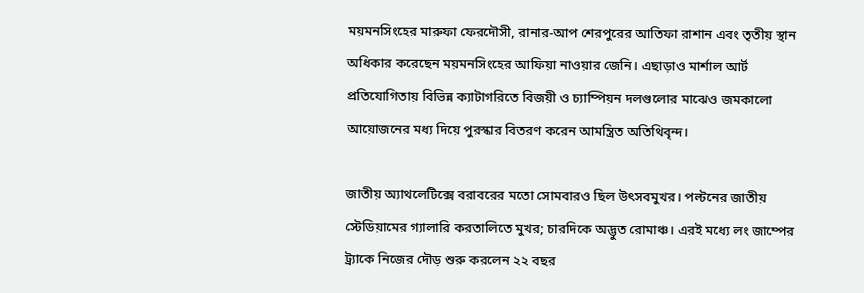ময়মনসিংহের মারুফা ফেরদৌসী, রানার-আপ শেরপুরের আতিফা রাশান এবং তৃতীয় স্থান অধিকার করেছেন ময়মনসিংহের আফিয়া নাওয়ার জেনি। এছাড়াও মার্শাল আর্ট প্রতিযোগিতায় বিভিন্ন ক্যাটাগরিতে বিজয়ী ও চ্যাম্পিয়ন দলগুলোর মাঝেও জমকালো আয়োজনের মধ্য দিয়ে পুরস্কার বিতরণ করেন আমন্ত্রিত অতিথিবৃন্দ।

জাতীয় অ্যাথলেটিক্সে বরাবরের মতো সোমবারও ছিল উৎসবমুখর। পল্টনের জাতীয় স্টেডিয়ামের গ্যালারি করতালিতে মুখর; চারদিকে অদ্ভুত রোমাঞ্চ। এরই মধ্যে লং জাম্পের ট্র্যাকে নিজের দৌড় শুরু করলেন ২২ বছর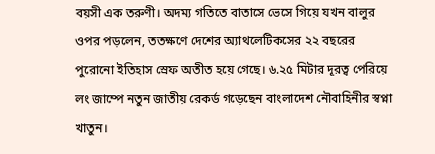বয়সী এক তরুণী। অদম্য গতিতে বাতাসে ভেসে গিয়ে যখন বালুর ওপর পড়লেন, ততক্ষণে দেশের অ্যাথলেটিকসের ২২ বছরের পুরোনো ইতিহাস স্রেফ অতীত হয়ে গেছে। ৬.২৫ মিটার দূরত্ব পেরিয়ে লং জাম্পে নতুন জাতীয় রেকর্ড গড়েছেন বাংলাদেশ নৌবাহিনীর স্বপ্না খাতুন।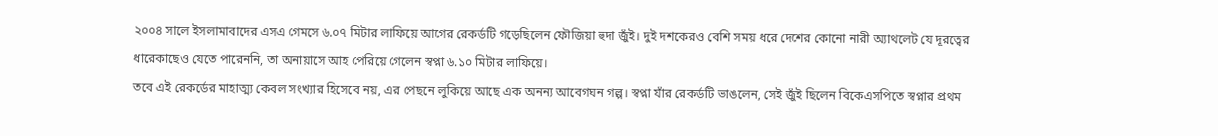২০০৪ সালে ইসলামাবাদের এসএ গেমসে ৬.০৭ মিটার লাফিয়ে আগের রেকর্ডটি গড়েছিলেন ফৌজিয়া হুদা জুঁই। দুই দশকেরও বেশি সময় ধরে দেশের কোনো নারী অ্যাথলেট যে দূরত্বের ধারেকাছেও যেতে পারেননি, তা অনায়াসে আহ পেরিয়ে গেলেন স্বপ্না ৬.১০ মিটার লাফিয়ে।
তবে এই রেকর্ডের মাহাত্ম্য কেবল সংখ্যার হিসেবে নয়, এর পেছনে লুকিয়ে আছে এক অনন্য আবেগঘন গল্প। স্বপ্না যাঁর রেকর্ডটি ভাঙলেন, সেই জুঁই ছিলেন বিকেএসপিতে স্বপ্নার প্রথম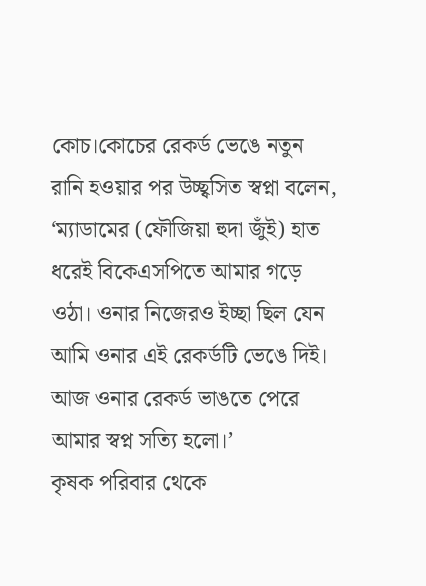কোচ।কোচের রেকর্ড ভেঙে নতুন রানি হওয়ার পর উচ্ছ্বসিত স্বপ্না বলেন, ‘ম্যাডামের (ফৌজিয়া হুদা জুঁই) হাত ধরেই বিকেএসপিতে আমার গড়ে ওঠা। ওনার নিজেরও ইচ্ছা ছিল যেন আমি ওনার এই রেকর্ডটি ভেঙে দিই। আজ ওনার রেকর্ড ভাঙতে পেরে আমার স্বপ্ন সত্যি হলো।’
কৃষক পরিবার থেকে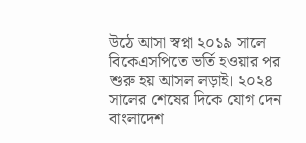উঠে আসা স্বপ্না ২০১৯ সালে বিকেএসপিতে ভর্তি হওয়ার পর শুরু হয় আসল লড়াই। ২০২৪ সালের শেষের দিকে যোগ দেন বাংলাদেশ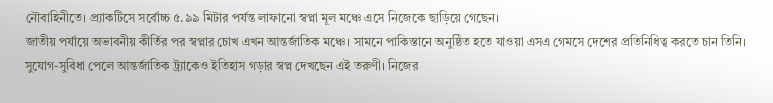নৌবাহিনীতে। প্র্যাকটিসে সর্বোচ্চ ৫.৯৯ মিটার পর্যন্ত লাফানো স্বপ্না মূল মঞ্চে এসে নিজেকে ছাড়িয়ে গেছেন।
জাতীয় পর্যায়ে অভাবনীয় কীর্তির পর স্বপ্নার চোখ এখন আন্তর্জাতিক মঞ্চে। সামনে পাকিস্তানে অনুষ্ঠিত হতে যাওয়া এসএ গেমসে দেশের প্রতিনিধিত্ব করতে চান তিনি। সুযোগ-সুবিধা পেলে আন্তর্জাতিক ট্র্যাকেও ইতিহাস গড়ার স্বপ্ন দেখছেন এই তরুণী। নিজের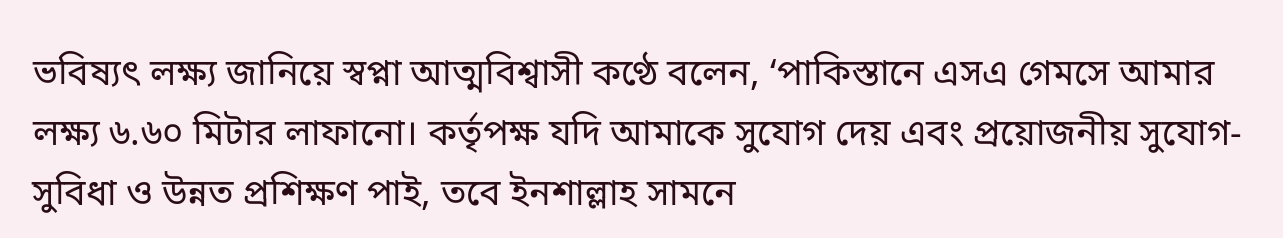ভবিষ্যৎ লক্ষ্য জানিয়ে স্বপ্না আত্মবিশ্বাসী কণ্ঠে বলেন, ‘পাকিস্তানে এসএ গেমসে আমার লক্ষ্য ৬.৬০ মিটার লাফানো। কর্তৃপক্ষ যদি আমাকে সুযোগ দেয় এবং প্রয়োজনীয় সুযোগ-সুবিধা ও উন্নত প্রশিক্ষণ পাই, তবে ইনশাল্লাহ সামনে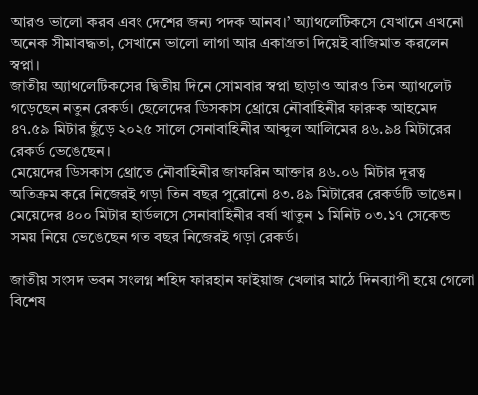আরও ভালো করব এবং দেশের জন্য পদক আনব।’ অ্যাথলেটিকসে যেখানে এখনো অনেক সীমাবদ্ধতা, সেখানে ভালো লাগা আর একাগ্রতা দিয়েই বাজিমাত করলেন স্বপ্না।
জাতীয় অ্যাথলেটিকসের দ্বিতীয় দিনে সোমবার স্বপ্না ছাড়াও আরও তিন অ্যাথলেট গড়েছেন নতুন রেকর্ড। ছেলেদের ডিসকাস থ্রোয়ে নৌবাহিনীর ফারুক আহমেদ ৪৭.৫৯ মিটার ছুঁড়ে ২০২৫ সালে সেনাবাহিনীর আব্দুল আলিমের ৪৬.৯৪ মিটারের রেকর্ড ভেঙেছেন।
মেয়েদের ডিসকাস থ্রোতে নৌবাহিনীর জাফরিন আক্তার ৪৬.০৬ মিটার দূরত্ব অতিক্রম করে নিজেরই গড়া তিন বছর পুরোনো ৪৩.৪৯ মিটারের রেকর্ডটি ভাঙেন। মেয়েদের ৪০০ মিটার হার্ডলসে সেনাবাহিনীর বর্ষা খাতুন ১ মিনিট ০৩.১৭ সেকেন্ড সময় নিয়ে ভেঙেছেন গত বছর নিজেরই গড়া রেকর্ড।

জাতীয় সংসদ ভবন সংলগ্ন শহিদ ফারহান ফাইয়াজ খেলার মাঠে দিনব্যাপী হয়ে গেলো বিশেষ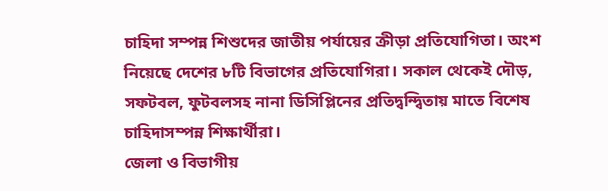চাহিদা সম্পন্ন শিশুদের জাতীয় পর্যায়ের ক্রীড়া প্রতিযোগিতা। অংশ নিয়েছে দেশের ৮টি বিভাগের প্রতিযোগিরা। সকাল থেকেই দৌড়, সফটবল, ফুটবলসহ নানা ডিসিপ্লিনের প্রতিদ্বন্দ্বিতায় মাতে বিশেষ চাহিদাসম্পন্ন শিক্ষার্থীরা।
জেলা ও বিভাগীয়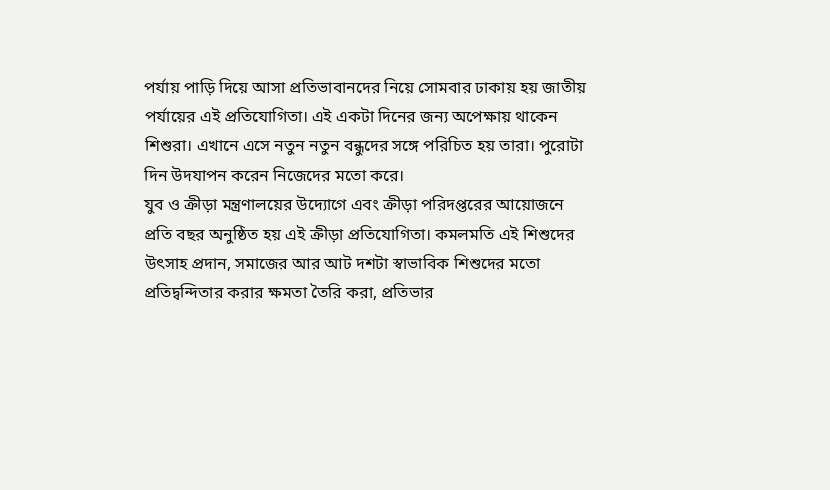পর্যায় পাড়ি দিয়ে আসা প্রতিভাবানদের নিয়ে সোমবার ঢাকায় হয় জাতীয় পর্যায়ের এই প্রতিযোগিতা। এই একটা দিনের জন্য অপেক্ষায় থাকেন শিশুরা। এখানে এসে নতুন নতুন বন্ধুদের সঙ্গে পরিচিত হয় তারা। পুরোটা দিন উদযাপন করেন নিজেদের মতো করে।
যুব ও ক্রীড়া মন্ত্রণালয়ের উদ্যোগে এবং ক্রীড়া পরিদপ্তরের আয়োজনে প্রতি বছর অনুষ্ঠিত হয় এই ক্রীড়া প্রতিযোগিতা। কমলমতি এই শিশুদের উৎসাহ প্রদান, সমাজের আর আট দশটা স্বাভাবিক শিশুদের মতো প্রতিদ্বন্দিতার করার ক্ষমতা তৈরি করা, প্রতিভার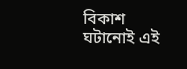বিকাশ ঘটানোই এই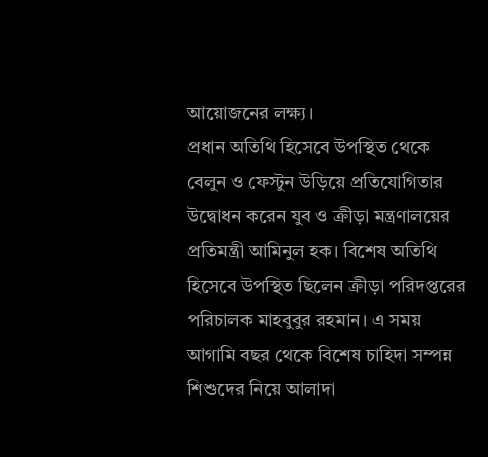আয়োজনের লক্ষ্য।
প্রধান অতিথি হিসেবে উপস্থিত থেকে বেলুন ও ফেস্টুন উড়িয়ে প্রতিযোগিতার উদ্বোধন করেন যুব ও ক্রীড়া মন্ত্রণালয়ের প্রতিমন্ত্রী আমিনুল হক। বিশেষ অতিথি হিসেবে উপস্থিত ছিলেন ক্রীড়া পরিদপ্তরের পরিচালক মাহবুবুর রহমান। এ সময় আগামি বছর থেকে বিশেষ চাহিদা সম্পন্ন শিশুদের নিয়ে আলাদা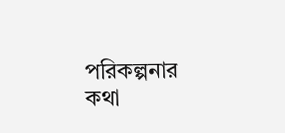পরিকল্পনার কথা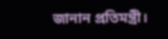জানান প্রতিমন্ত্রী।